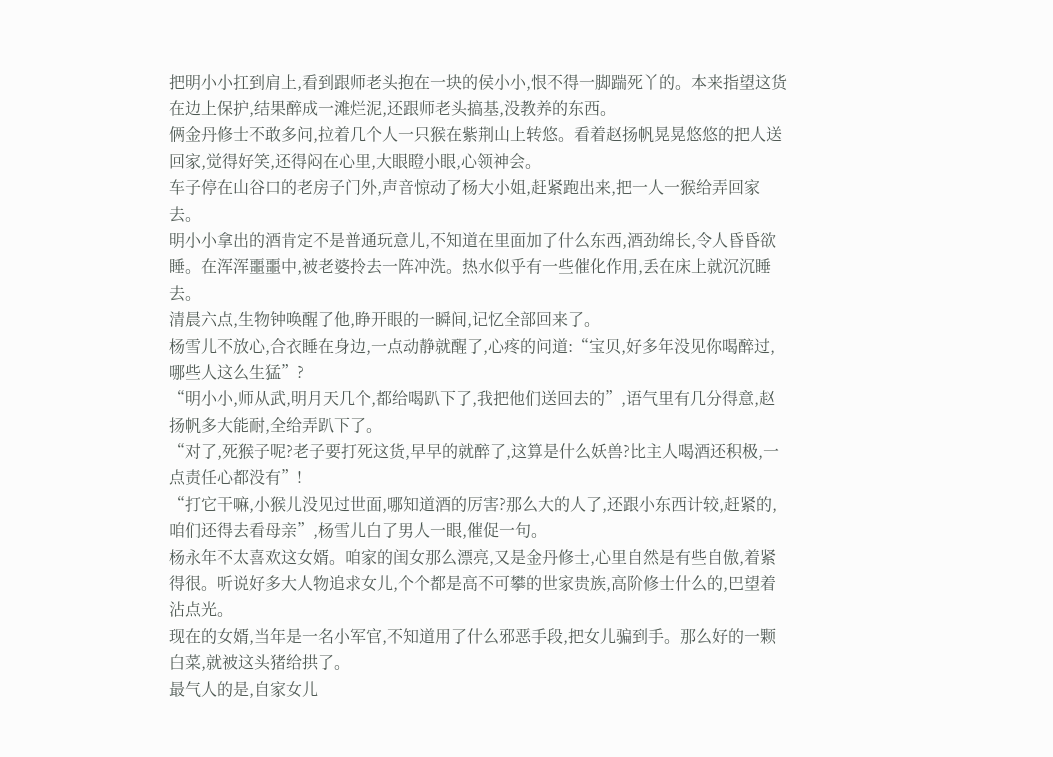把明小小扛到肩上,看到跟师老头抱在一块的侯小小,恨不得一脚踹死丫的。本来指望这货在边上保护,结果醉成一滩烂泥,还跟师老头搞基,没教养的东西。
俩金丹修士不敢多问,拉着几个人一只猴在紫荆山上转悠。看着赵扬帆晃晃悠悠的把人送回家,觉得好笑,还得闷在心里,大眼瞪小眼,心领神会。
车子停在山谷口的老房子门外,声音惊动了杨大小姐,赶紧跑出来,把一人一猴给弄回家去。
明小小拿出的酒肯定不是普通玩意儿,不知道在里面加了什么东西,酒劲绵长,令人昏昏欲睡。在浑浑噩噩中,被老婆拎去一阵冲洗。热水似乎有一些催化作用,丢在床上就沉沉睡去。
清晨六点,生物钟唤醒了他,睁开眼的一瞬间,记忆全部回来了。
杨雪儿不放心,合衣睡在身边,一点动静就醒了,心疼的问道:“宝贝,好多年没见你喝醉过,哪些人这么生猛”?
“明小小,师从武,明月天几个,都给喝趴下了,我把他们送回去的”,语气里有几分得意,赵扬帆多大能耐,全给弄趴下了。
“对了,死猴子呢?老子要打死这货,早早的就醉了,这算是什么妖兽?比主人喝酒还积极,一点责任心都没有”!
“打它干嘛,小猴儿没见过世面,哪知道酒的厉害?那么大的人了,还跟小东西计较,赶紧的,咱们还得去看母亲”,杨雪儿白了男人一眼,催促一句。
杨永年不太喜欢这女婿。咱家的闺女那么漂亮,又是金丹修士,心里自然是有些自傲,着紧得很。听说好多大人物追求女儿,个个都是高不可攀的世家贵族,高阶修士什么的,巴望着沾点光。
现在的女婿,当年是一名小军官,不知道用了什么邪恶手段,把女儿骗到手。那么好的一颗白菜,就被这头猪给拱了。
最气人的是,自家女儿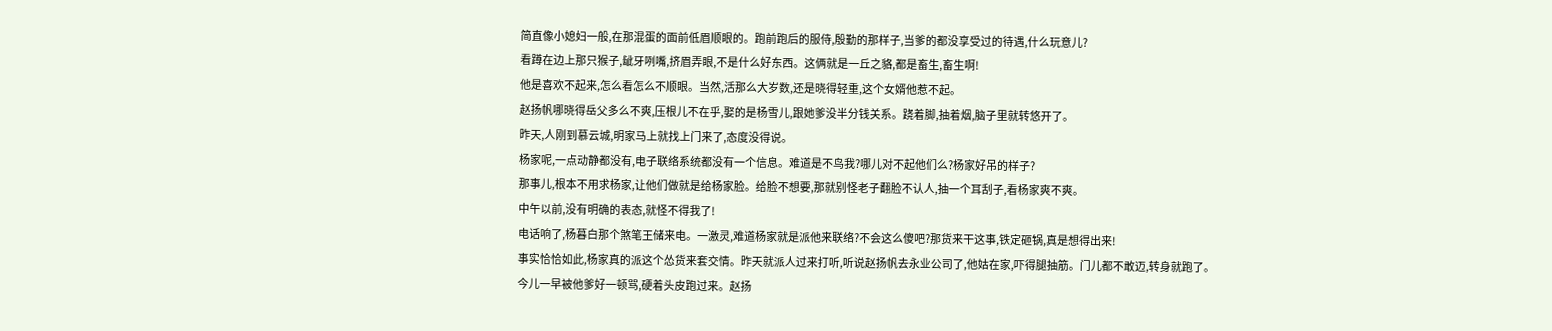简直像小媳妇一般,在那混蛋的面前低眉顺眼的。跑前跑后的服侍,殷勤的那样子,当爹的都没享受过的待遇,什么玩意儿?
看蹲在边上那只猴子,龇牙咧嘴,挤眉弄眼,不是什么好东西。这俩就是一丘之貉,都是畜生,畜生啊!
他是喜欢不起来,怎么看怎么不顺眼。当然,活那么大岁数,还是晓得轻重,这个女婿他惹不起。
赵扬帆哪晓得岳父多么不爽,压根儿不在乎,娶的是杨雪儿,跟她爹没半分钱关系。跷着脚,抽着烟,脑子里就转悠开了。
昨天,人刚到慕云城,明家马上就找上门来了,态度没得说。
杨家呢,一点动静都没有,电子联络系统都没有一个信息。难道是不鸟我?哪儿对不起他们么?杨家好吊的样子?
那事儿,根本不用求杨家,让他们做就是给杨家脸。给脸不想要,那就别怪老子翻脸不认人,抽一个耳刮子,看杨家爽不爽。
中午以前,没有明确的表态,就怪不得我了!
电话响了,杨暮白那个煞笔王储来电。一激灵,难道杨家就是派他来联络?不会这么傻吧?那货来干这事,铁定砸锅,真是想得出来!
事实恰恰如此,杨家真的派这个怂货来套交情。昨天就派人过来打听,听说赵扬帆去永业公司了,他姑在家,吓得腿抽筋。门儿都不敢迈,转身就跑了。
今儿一早被他爹好一顿骂,硬着头皮跑过来。赵扬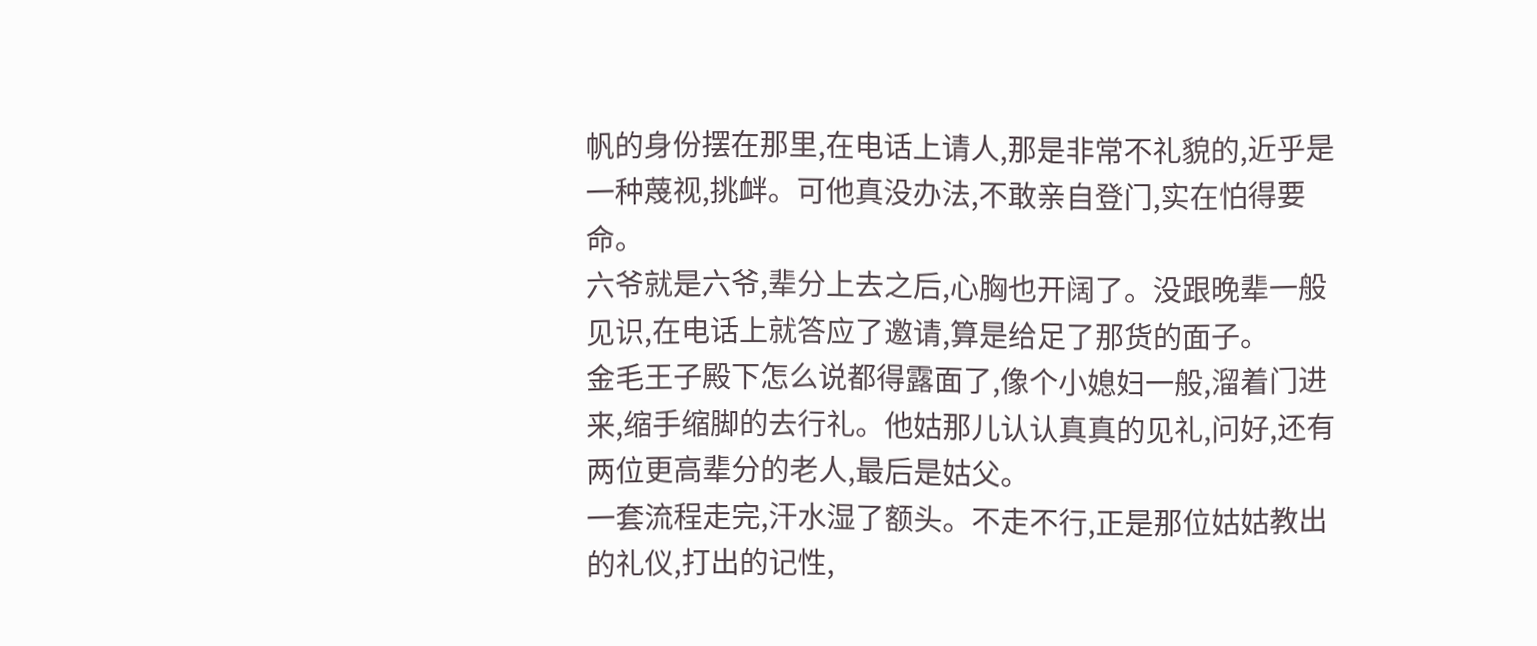帆的身份摆在那里,在电话上请人,那是非常不礼貌的,近乎是一种蔑视,挑衅。可他真没办法,不敢亲自登门,实在怕得要命。
六爷就是六爷,辈分上去之后,心胸也开阔了。没跟晚辈一般见识,在电话上就答应了邀请,算是给足了那货的面子。
金毛王子殿下怎么说都得露面了,像个小媳妇一般,溜着门进来,缩手缩脚的去行礼。他姑那儿认认真真的见礼,问好,还有两位更高辈分的老人,最后是姑父。
一套流程走完,汗水湿了额头。不走不行,正是那位姑姑教出的礼仪,打出的记性,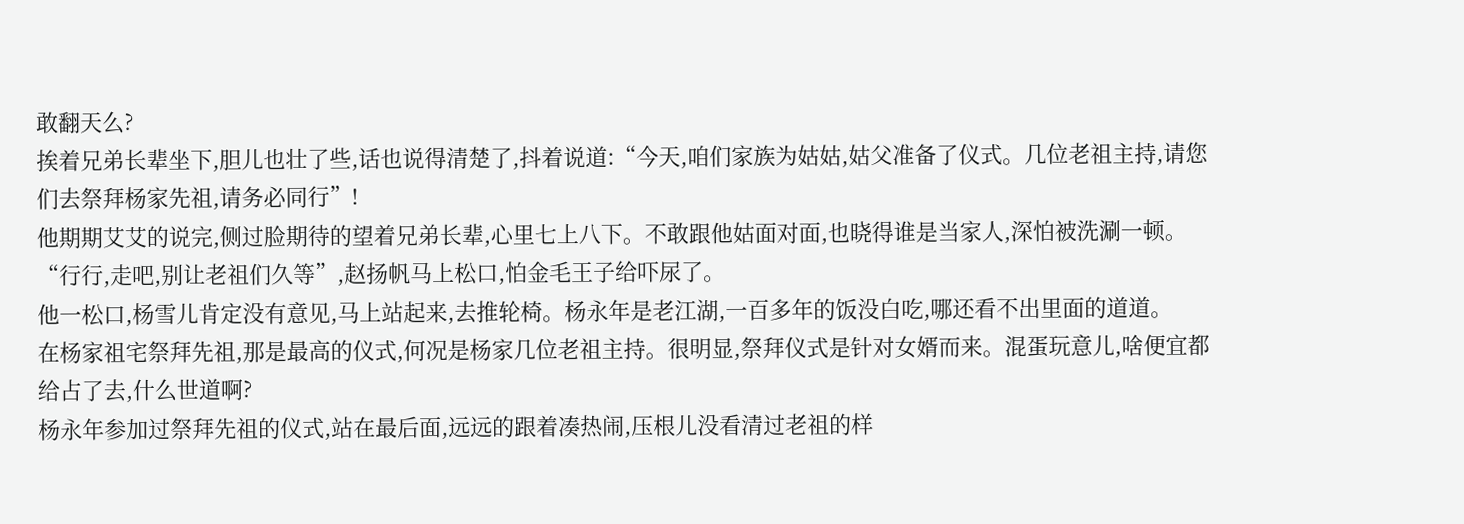敢翻天么?
挨着兄弟长辈坐下,胆儿也壮了些,话也说得清楚了,抖着说道:“今天,咱们家族为姑姑,姑父准备了仪式。几位老祖主持,请您们去祭拜杨家先祖,请务必同行”!
他期期艾艾的说完,侧过脸期待的望着兄弟长辈,心里七上八下。不敢跟他姑面对面,也晓得谁是当家人,深怕被洗涮一顿。
“行行,走吧,别让老祖们久等”,赵扬帆马上松口,怕金毛王子给吓尿了。
他一松口,杨雪儿肯定没有意见,马上站起来,去推轮椅。杨永年是老江湖,一百多年的饭没白吃,哪还看不出里面的道道。
在杨家祖宅祭拜先祖,那是最高的仪式,何况是杨家几位老祖主持。很明显,祭拜仪式是针对女婿而来。混蛋玩意儿,啥便宜都给占了去,什么世道啊?
杨永年参加过祭拜先祖的仪式,站在最后面,远远的跟着凑热闹,压根儿没看清过老祖的样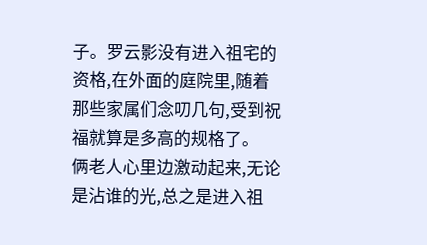子。罗云影没有进入祖宅的资格,在外面的庭院里,随着那些家属们念叨几句,受到祝福就算是多高的规格了。
俩老人心里边激动起来,无论是沾谁的光,总之是进入祖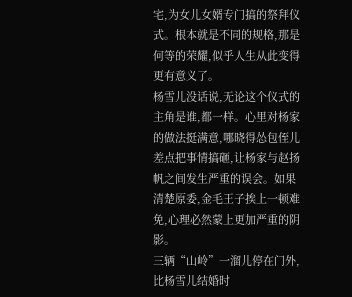宅,为女儿女婿专门搞的祭拜仪式。根本就是不同的规格,那是何等的荣耀,似乎人生从此变得更有意义了。
杨雪儿没话说,无论这个仪式的主角是谁,都一样。心里对杨家的做法挺满意,哪晓得怂包侄儿差点把事情搞砸,让杨家与赵扬帆之间发生严重的误会。如果清楚原委,金毛王子挨上一顿难免,心理必然蒙上更加严重的阴影。
三辆“山岭”一溜儿停在门外,比杨雪儿结婚时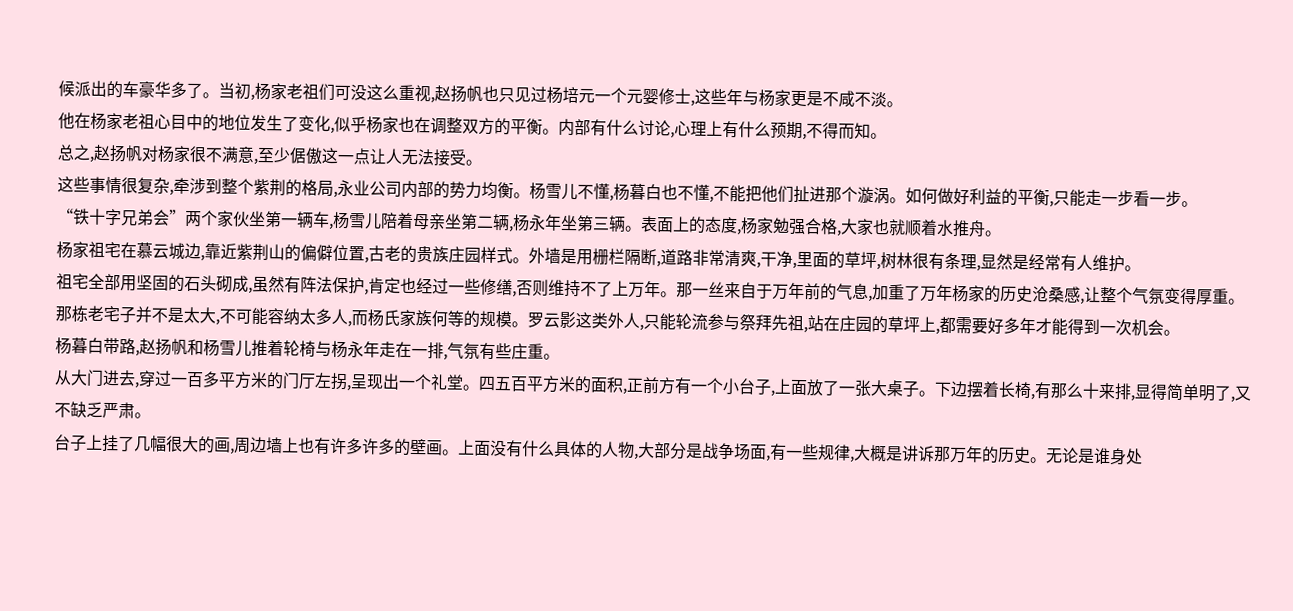候派出的车豪华多了。当初,杨家老祖们可没这么重视,赵扬帆也只见过杨培元一个元婴修士,这些年与杨家更是不咸不淡。
他在杨家老祖心目中的地位发生了变化,似乎杨家也在调整双方的平衡。内部有什么讨论,心理上有什么预期,不得而知。
总之,赵扬帆对杨家很不满意,至少倨傲这一点让人无法接受。
这些事情很复杂,牵涉到整个紫荆的格局,永业公司内部的势力均衡。杨雪儿不懂,杨暮白也不懂,不能把他们扯进那个漩涡。如何做好利益的平衡,只能走一步看一步。
“铁十字兄弟会”两个家伙坐第一辆车,杨雪儿陪着母亲坐第二辆,杨永年坐第三辆。表面上的态度,杨家勉强合格,大家也就顺着水推舟。
杨家祖宅在慕云城边,靠近紫荆山的偏僻位置,古老的贵族庄园样式。外墙是用栅栏隔断,道路非常清爽,干净,里面的草坪,树林很有条理,显然是经常有人维护。
祖宅全部用坚固的石头砌成,虽然有阵法保护,肯定也经过一些修缮,否则维持不了上万年。那一丝来自于万年前的气息,加重了万年杨家的历史沧桑感,让整个气氛变得厚重。
那栋老宅子并不是太大,不可能容纳太多人,而杨氏家族何等的规模。罗云影这类外人,只能轮流参与祭拜先祖,站在庄园的草坪上,都需要好多年才能得到一次机会。
杨暮白带路,赵扬帆和杨雪儿推着轮椅与杨永年走在一排,气氛有些庄重。
从大门进去,穿过一百多平方米的门厅左拐,呈现出一个礼堂。四五百平方米的面积,正前方有一个小台子,上面放了一张大桌子。下边摆着长椅,有那么十来排,显得简单明了,又不缺乏严肃。
台子上挂了几幅很大的画,周边墙上也有许多许多的壁画。上面没有什么具体的人物,大部分是战争场面,有一些规律,大概是讲诉那万年的历史。无论是谁身处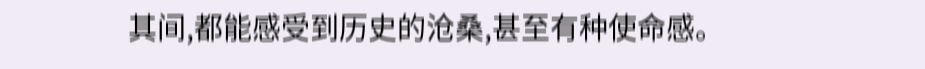其间,都能感受到历史的沧桑,甚至有种使命感。